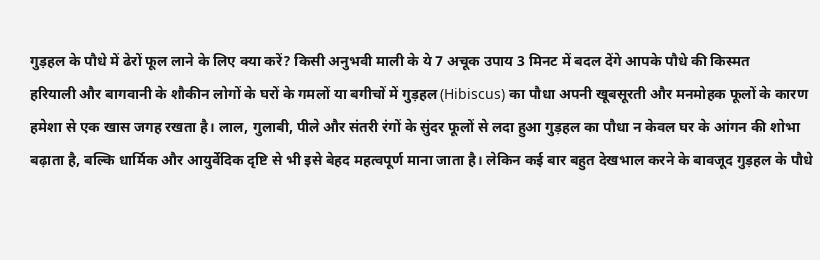गुड़हल के पौधे में ढेरों फूल लाने के लिए क्या करें? किसी अनुभवी माली के ये 7 अचूक उपाय 3 मिनट में बदल देंगे आपके पौधे की किस्मत
हरियाली और बागवानी के शौकीन लोगों के घरों के गमलों या बगीचों में गुड़हल (Hibiscus) का पौधा अपनी खूबसूरती और मनमोहक फूलों के कारण हमेशा से एक खास जगह रखता है। लाल, गुलाबी, पीले और संतरी रंगों के सुंदर फूलों से लदा हुआ गुड़हल का पौधा न केवल घर के आंगन की शोभा बढ़ाता है, बल्कि धार्मिक और आयुर्वेदिक दृष्टि से भी इसे बेहद महत्वपूर्ण माना जाता है। लेकिन कई बार बहुत देखभाल करने के बावजूद गुड़हल के पौधे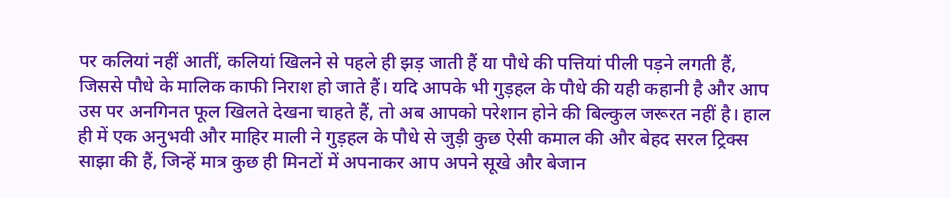पर कलियां नहीं आतीं, कलियां खिलने से पहले ही झड़ जाती हैं या पौधे की पत्तियां पीली पड़ने लगती हैं, जिससे पौधे के मालिक काफी निराश हो जाते हैं। यदि आपके भी गुड़हल के पौधे की यही कहानी है और आप उस पर अनगिनत फूल खिलते देखना चाहते हैं, तो अब आपको परेशान होने की बिल्कुल जरूरत नहीं है। हाल ही में एक अनुभवी और माहिर माली ने गुड़हल के पौधे से जुड़ी कुछ ऐसी कमाल की और बेहद सरल ट्रिक्स साझा की हैं, जिन्हें मात्र कुछ ही मिनटों में अपनाकर आप अपने सूखे और बेजान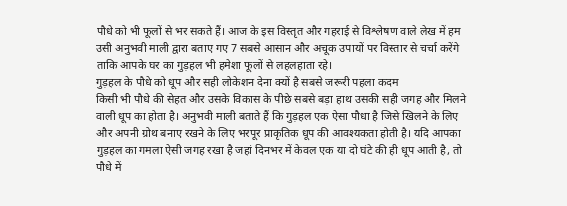पौधे को भी फूलों से भर सकते हैं। आज के इस विस्तृत और गहराई से विश्लेषण वाले लेख में हम उसी अनुभवी माली द्वारा बताए गए 7 सबसे आसान और अचूक उपायों पर विस्तार से चर्चा करेंगे ताकि आपके घर का गुड़हल भी हमेशा फूलों से लहलहाता रहे।
गुड़हल के पौधे को धूप और सही लोकेशन देना क्यों है सबसे जरूरी पहला कदम
किसी भी पौधे की सेहत और उसके विकास के पीछे सबसे बड़ा हाथ उसकी सही जगह और मिलने वाली धूप का होता है। अनुभवी माली बताते हैं कि गुड़हल एक ऐसा पौधा है जिसे खिलने के लिए और अपनी ग्रोथ बनाए रखने के लिए भरपूर प्राकृतिक धूप की आवश्यकता होती है। यदि आपका गुड़हल का गमला ऐसी जगह रखा है जहां दिनभर में केवल एक या दो घंटे की ही धूप आती है, तो पौधे में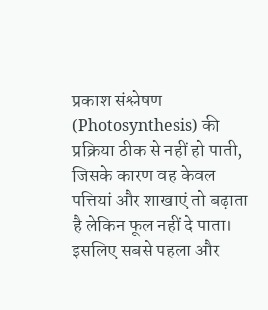प्रकाश संश्लेषण (Photosynthesis) की प्रक्रिया ठीक से नहीं हो पाती, जिसके कारण वह केवल पत्तियां और शाखाएं तो बढ़ाता है लेकिन फूल नहीं दे पाता। इसलिए सबसे पहला और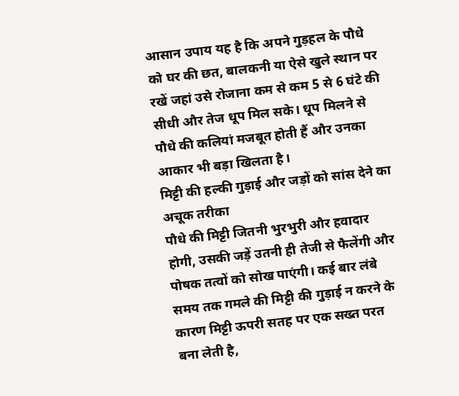आसान उपाय यह है कि अपने गुड़हल के पौधे को घर की छत, बालकनी या ऐसे खुले स्थान पर रखें जहां उसे रोजाना कम से कम 5 से 6 घंटे की सीधी और तेज धूप मिल सके। धूप मिलने से पौधे की कलियां मजबूत होती हैं और उनका आकार भी बड़ा खिलता है।
मिट्टी की हल्की गुड़ाई और जड़ों को सांस देने का अचूक तरीका
पौधे की मिट्टी जितनी भुरभुरी और हवादार होगी, उसकी जड़ें उतनी ही तेजी से फैलेंगी और पोषक तत्वों को सोख पाएंगी। कई बार लंबे समय तक गमले की मिट्टी की गुड़ाई न करने के कारण मिट्टी ऊपरी सतह पर एक सख्त परत बना लेती है,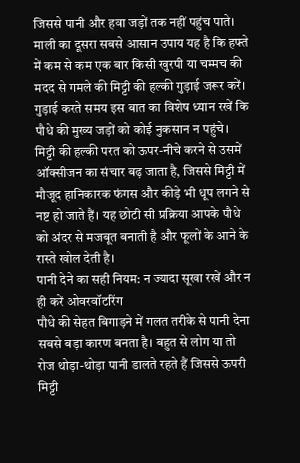जिससे पानी और हवा जड़ों तक नहीं पहुंच पाते। माली का दूसरा सबसे आसान उपाय यह है कि हफ्ते में कम से कम एक बार किसी खुरपी या चम्मच की मदद से गमले की मिट्टी की हल्की गुड़ाई जरूर करें। गुड़ाई करते समय इस बात का विशेष ध्यान रखें कि पौधे की मुख्य जड़ों को कोई नुकसान न पहुंचे। मिट्टी की हल्की परत को ऊपर-नीचे करने से उसमें ऑक्सीजन का संचार बढ़ जाता है, जिससे मिट्टी में मौजूद हानिकारक फंगस और कीड़े भी धूप लगने से नष्ट हो जाते हैं। यह छोटी सी प्रक्रिया आपके पौधे को अंदर से मजबूत बनाती है और फूलों के आने के रास्ते खोल देती है।
पानी देने का सही नियम: न ज्यादा सूखा रखें और न ही करें ओवरवॉटरिंग
पौधे की सेहत बिगाड़ने में गलत तरीके से पानी देना सबसे बड़ा कारण बनता है। बहुत से लोग या तो रोज थोड़ा-थोड़ा पानी डालते रहते हैं जिससे ऊपरी मिट्टी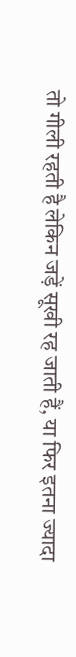तो गीली रहती है लेकिन जड़ें सूखी रह जाती हैं, या फिर इतना ज्यादा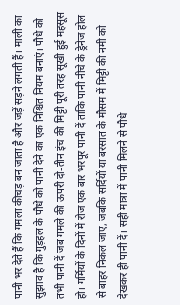पानी भर देते हैं कि गमला कीचड़ बन जाता है और जड़ें सड़ने लगती हैं। माली का सुझाव है कि गुड़हल के पौधे को पानी देने का एक निश्चित नियम बनाएं। पौधे को तभी पानी दें जब गमले की ऊपरी दो-तीन इंच की मिट्टी पूरी तरह सूखी हुई महसूस हो। गर्मियों के दिनों में रोज एक बार भरपूर पानी दें ताकि पानी नीचे के ड्रेनेज होल से बाहर निकल जाए, जबकि सर्दियों या बरसात के मौसम में मिट्टी की नमी को देखकर ही पानी दें। सही मात्रा में पानी मिलने से पौधे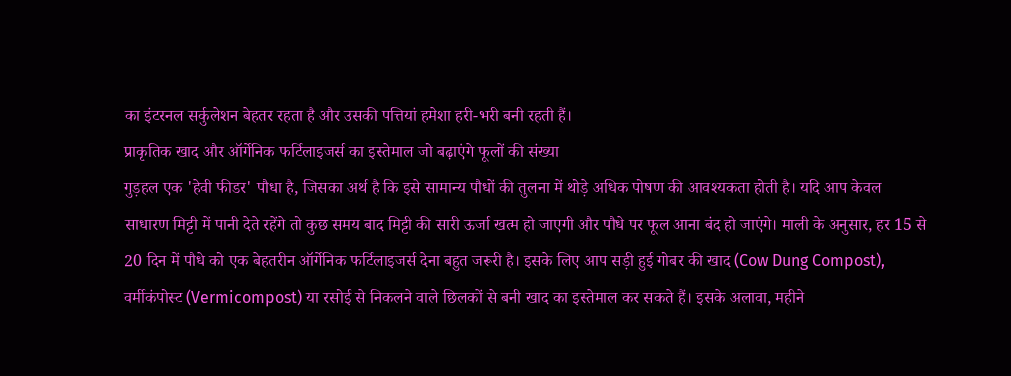का इंटरनल सर्कुलेशन बेहतर रहता है और उसकी पत्तियां हमेशा हरी-भरी बनी रहती हैं।
प्राकृतिक खाद और ऑर्गेनिक फर्टिलाइजर्स का इस्तेमाल जो बढ़ाएंगे फूलों की संख्या
गुड़हल एक 'हेवी फीडर' पौधा है, जिसका अर्थ है कि इसे सामान्य पौधों की तुलना में थोड़े अधिक पोषण की आवश्यकता होती है। यदि आप केवल साधारण मिट्टी में पानी देते रहेंगे तो कुछ समय बाद मिट्टी की सारी ऊर्जा खत्म हो जाएगी और पौधे पर फूल आना बंद हो जाएंगे। माली के अनुसार, हर 15 से 20 दिन में पौधे को एक बेहतरीन ऑर्गेनिक फर्टिलाइजर्स देना बहुत जरूरी है। इसके लिए आप सड़ी हुई गोबर की खाद (Cow Dung Compost), वर्मीकंपोस्ट (Vermicompost) या रसोई से निकलने वाले छिलकों से बनी खाद का इस्तेमाल कर सकते हैं। इसके अलावा, महीने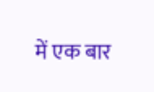में एक बार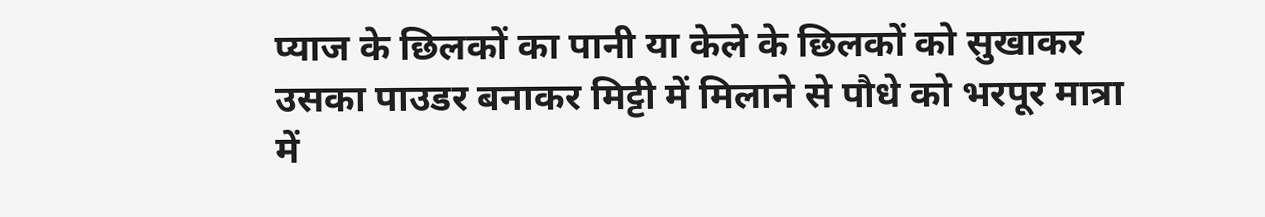प्याज के छिलकों का पानी या केले के छिलकों को सुखाकर उसका पाउडर बनाकर मिट्टी में मिलाने से पौधे को भरपूर मात्रा में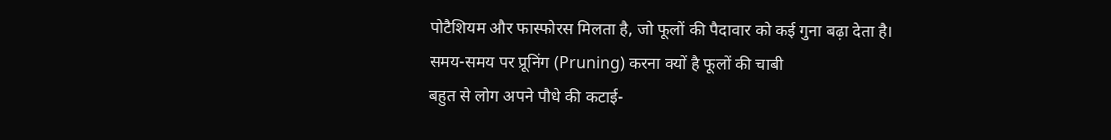पोटैशियम और फास्फोरस मिलता है, जो फूलों की पैदावार को कई गुना बढ़ा देता है।
समय-समय पर प्रूनिंग (Pruning) करना क्यों है फूलों की चाबी
बहुत से लोग अपने पौधे की कटाई-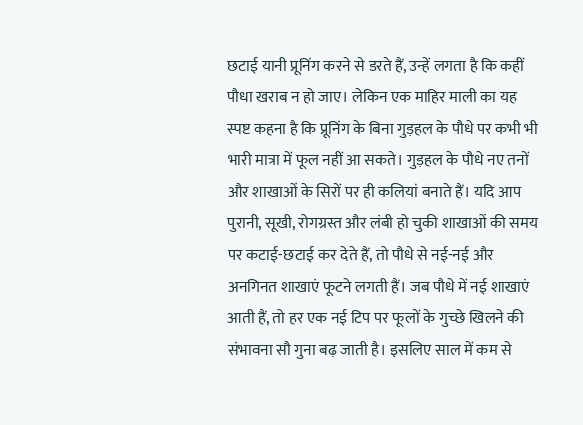छटाई यानी प्रूनिंग करने से डरते हैं, उन्हें लगता है कि कहीं पौधा खराब न हो जाए। लेकिन एक माहिर माली का यह स्पष्ट कहना है कि प्रूनिंग के बिना गुड़हल के पौधे पर कभी भी भारी मात्रा में फूल नहीं आ सकते। गुड़हल के पौधे नए तनों और शाखाओं के सिरों पर ही कलियां बनाते हैं। यदि आप पुरानी, सूखी, रोगग्रस्त और लंबी हो चुकी शाखाओं की समय पर कटाई-छटाई कर देते हैं, तो पौधे से नई-नई और अनगिनत शाखाएं फूटने लगती हैं। जब पौधे में नई शाखाएं आती हैं, तो हर एक नई टिप पर फूलों के गुच्छे खिलने की संभावना सौ गुना बढ़ जाती है। इसलिए साल में कम से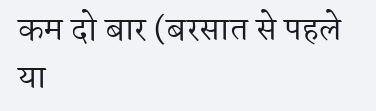कम दो बार (बरसात से पहले या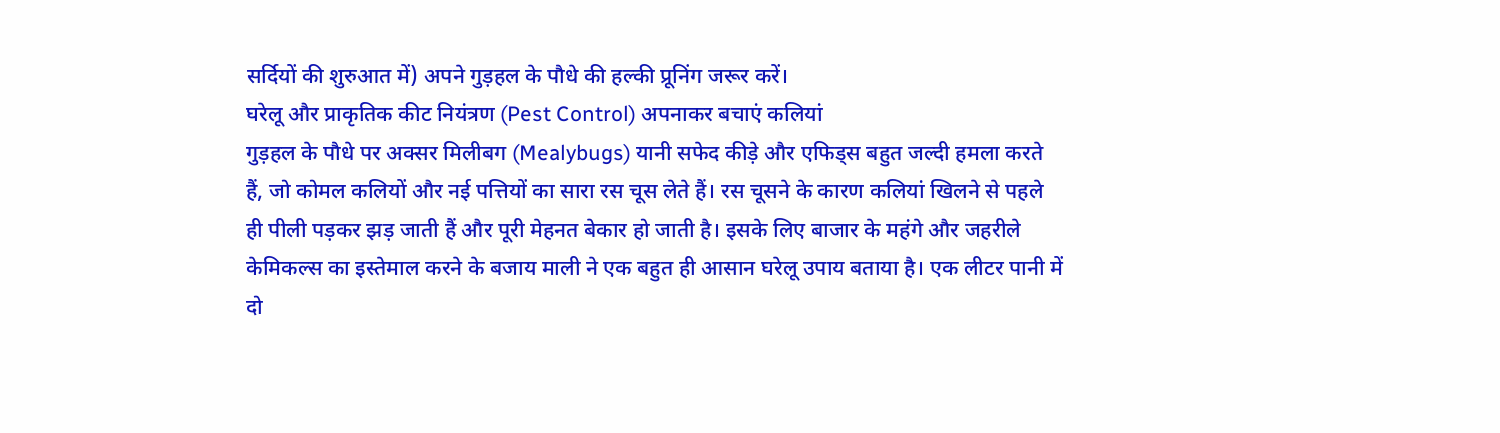सर्दियों की शुरुआत में) अपने गुड़हल के पौधे की हल्की प्रूनिंग जरूर करें।
घरेलू और प्राकृतिक कीट नियंत्रण (Pest Control) अपनाकर बचाएं कलियां
गुड़हल के पौधे पर अक्सर मिलीबग (Mealybugs) यानी सफेद कीड़े और एफिड्स बहुत जल्दी हमला करते हैं, जो कोमल कलियों और नई पत्तियों का सारा रस चूस लेते हैं। रस चूसने के कारण कलियां खिलने से पहले ही पीली पड़कर झड़ जाती हैं और पूरी मेहनत बेकार हो जाती है। इसके लिए बाजार के महंगे और जहरीले केमिकल्स का इस्तेमाल करने के बजाय माली ने एक बहुत ही आसान घरेलू उपाय बताया है। एक लीटर पानी में दो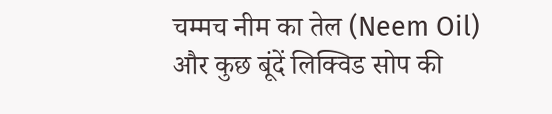चम्मच नीम का तेल (Neem Oil) और कुछ बूंदें लिक्विड सोप की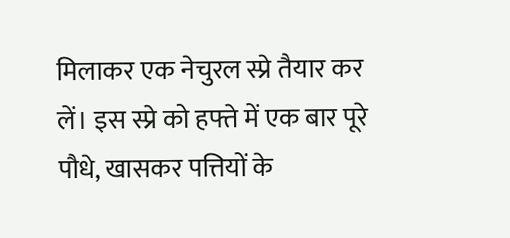मिलाकर एक नेचुरल स्प्रे तैयार कर लें। इस स्प्रे को हफ्ते में एक बार पूरे पौधे, खासकर पत्तियों के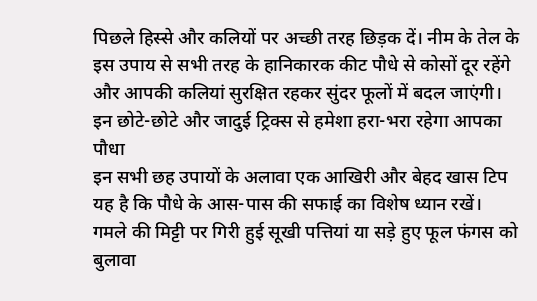पिछले हिस्से और कलियों पर अच्छी तरह छिड़क दें। नीम के तेल के इस उपाय से सभी तरह के हानिकारक कीट पौधे से कोसों दूर रहेंगे और आपकी कलियां सुरक्षित रहकर सुंदर फूलों में बदल जाएंगी।
इन छोटे-छोटे और जादुई ट्रिक्स से हमेशा हरा-भरा रहेगा आपका पौधा
इन सभी छह उपायों के अलावा एक आखिरी और बेहद खास टिप यह है कि पौधे के आस-पास की सफाई का विशेष ध्यान रखें। गमले की मिट्टी पर गिरी हुई सूखी पत्तियां या सड़े हुए फूल फंगस को बुलावा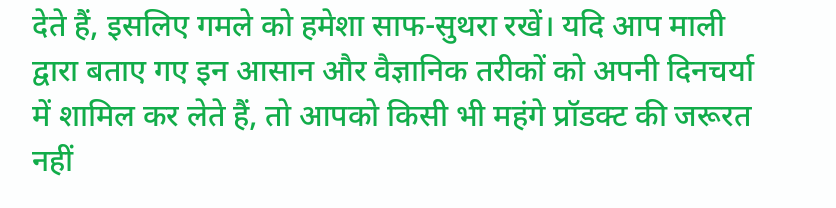देते हैं, इसलिए गमले को हमेशा साफ-सुथरा रखें। यदि आप माली द्वारा बताए गए इन आसान और वैज्ञानिक तरीकों को अपनी दिनचर्या में शामिल कर लेते हैं, तो आपको किसी भी महंगे प्रॉडक्ट की जरूरत नहीं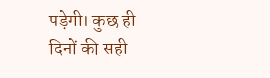पड़ेगी। कुछ ही दिनों की सही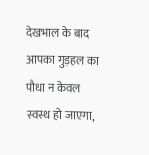देखभाल के बाद आपका गुड़हल का पौधा न केवल स्वस्थ हो जाएगा,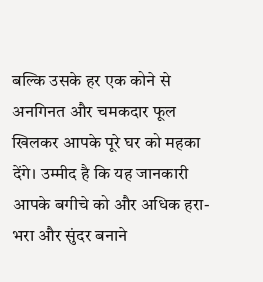बल्कि उसके हर एक कोने से अनगिनत और चमकदार फूल खिलकर आपके पूरे घर को महका देंगे। उम्मीद है कि यह जानकारी आपके बगीचे को और अधिक हरा-भरा और सुंदर बनाने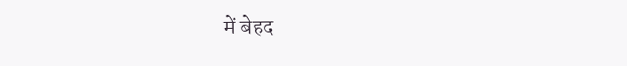में बेहद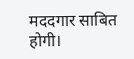मददगार साबित होगी।